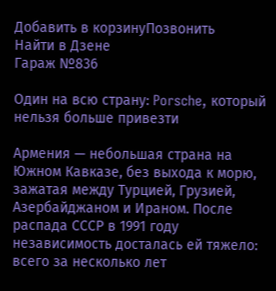Добавить в корзинуПозвонить
Найти в Дзене
Гараж №836

Один на всю страну: Porsche, который нельзя больше привезти

Армения — небольшая страна на Южном Кавказе, без выхода к морю, зажатая между Турцией, Грузией, Азербайджаном и Ираном. После распада СССР в 1991 году независимость досталась ей тяжело: всего за несколько лет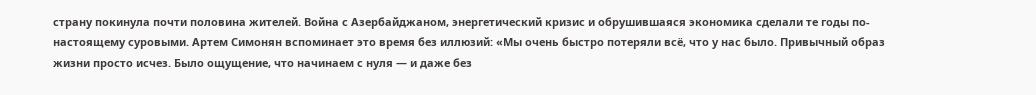страну покинула почти половина жителей. Война с Азербайджаном, энергетический кризис и обрушившаяся экономика сделали те годы по-настоящему суровыми. Артем Симонян вспоминает это время без иллюзий: «Мы очень быстро потеряли всё, что у нас было. Привычный образ жизни просто исчез. Было ощущение, что начинаем с нуля — и даже без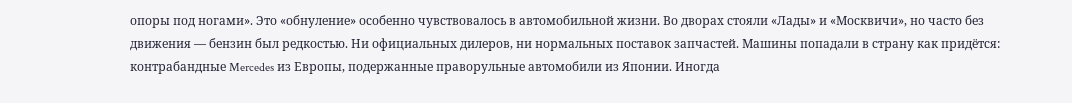опоры под ногами». Это «обнуление» особенно чувствовалось в автомобильной жизни. Во дворах стояли «Лады» и «Москвичи», но часто без движения — бензин был редкостью. Ни официальных дилеров, ни нормальных поставок запчастей. Машины попадали в страну как придётся: контрабандные Mercedes из Европы, подержанные праворульные автомобили из Японии. Иногда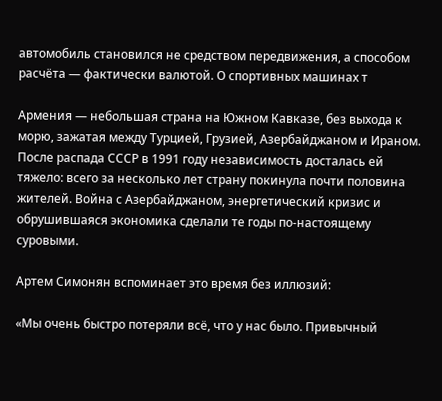автомобиль становился не средством передвижения, а способом расчёта — фактически валютой. О спортивных машинах т

Армения — небольшая страна на Южном Кавказе, без выхода к морю, зажатая между Турцией, Грузией, Азербайджаном и Ираном. После распада СССР в 1991 году независимость досталась ей тяжело: всего за несколько лет страну покинула почти половина жителей. Война с Азербайджаном, энергетический кризис и обрушившаяся экономика сделали те годы по-настоящему суровыми.

Артем Симонян вспоминает это время без иллюзий:

«Мы очень быстро потеряли всё, что у нас было. Привычный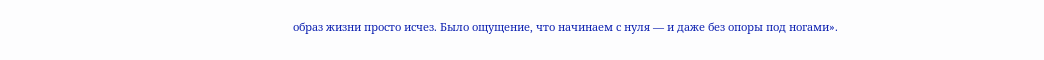образ жизни просто исчез. Было ощущение, что начинаем с нуля — и даже без опоры под ногами».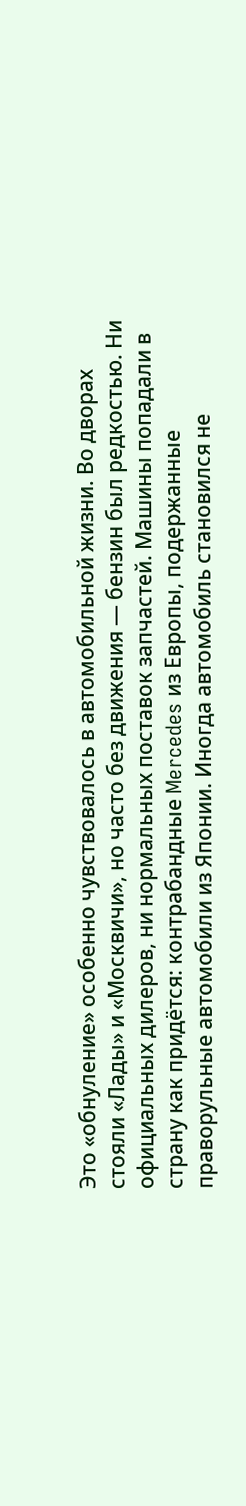Это «обнуление» особенно чувствовалось в автомобильной жизни. Во дворах стояли «Лады» и «Москвичи», но часто без движения — бензин был редкостью. Ни официальных дилеров, ни нормальных поставок запчастей. Машины попадали в страну как придётся: контрабандные Mercedes из Европы, подержанные праворульные автомобили из Японии. Иногда автомобиль становился не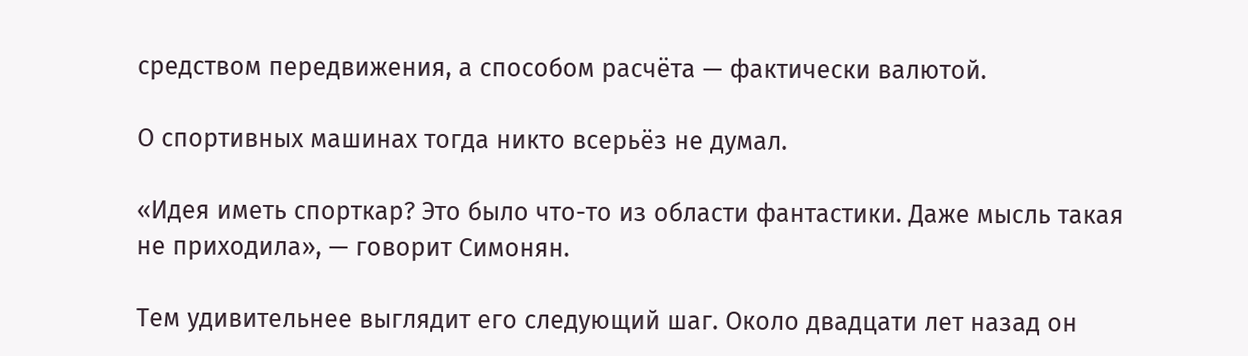средством передвижения, а способом расчёта — фактически валютой.

О спортивных машинах тогда никто всерьёз не думал.

«Идея иметь спорткар? Это было что-то из области фантастики. Даже мысль такая не приходила», — говорит Симонян.

Тем удивительнее выглядит его следующий шаг. Около двадцати лет назад он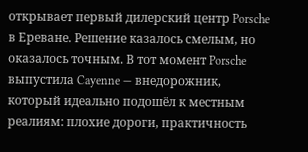открывает первый дилерский центр Porsche в Ереване. Решение казалось смелым, но оказалось точным. В тот момент Porsche выпустила Cayenne — внедорожник, который идеально подошёл к местным реалиям: плохие дороги, практичность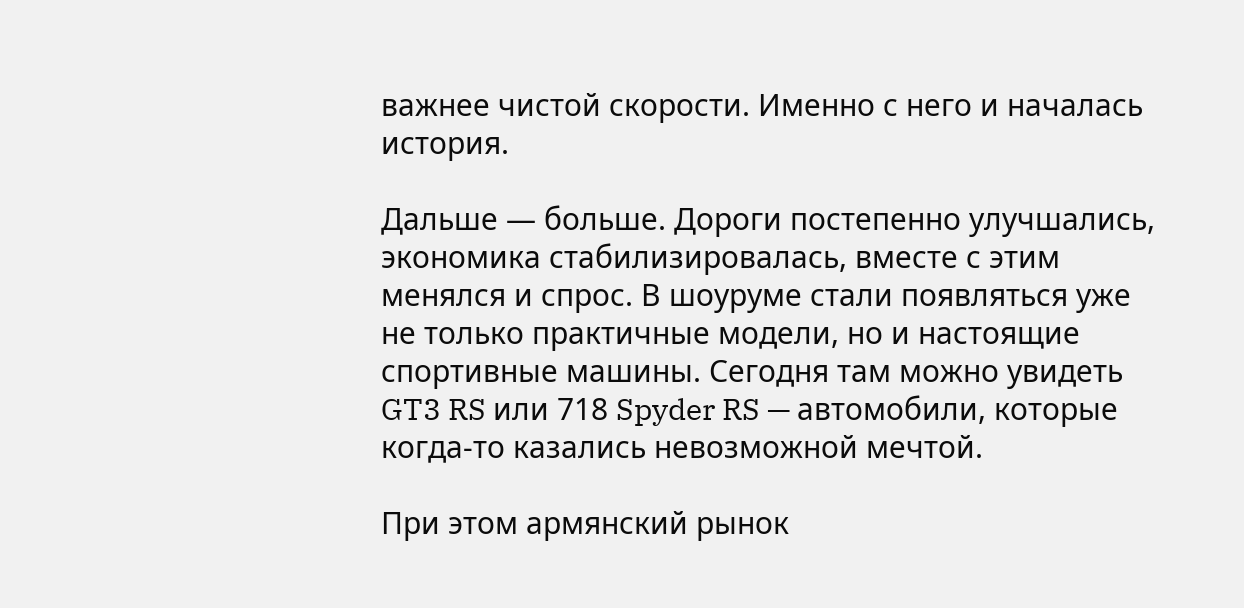важнее чистой скорости. Именно с него и началась история.

Дальше — больше. Дороги постепенно улучшались, экономика стабилизировалась, вместе с этим менялся и спрос. В шоуруме стали появляться уже не только практичные модели, но и настоящие спортивные машины. Сегодня там можно увидеть GT3 RS или 718 Spyder RS — автомобили, которые когда-то казались невозможной мечтой.

При этом армянский рынок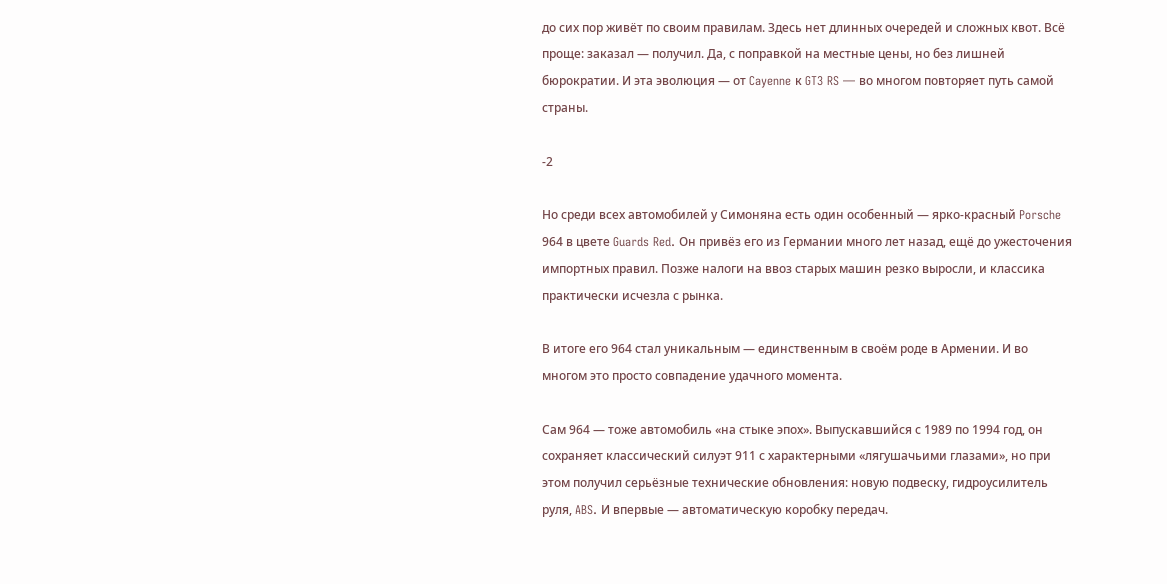до сих пор живёт по своим правилам. Здесь нет длинных очередей и сложных квот. Всё проще: заказал — получил. Да, с поправкой на местные цены, но без лишней бюрократии. И эта эволюция — от Cayenne к GT3 RS — во многом повторяет путь самой страны.

-2

Но среди всех автомобилей у Симоняна есть один особенный — ярко-красный Porsche 964 в цвете Guards Red. Он привёз его из Германии много лет назад, ещё до ужесточения импортных правил. Позже налоги на ввоз старых машин резко выросли, и классика практически исчезла с рынка.

В итоге его 964 стал уникальным — единственным в своём роде в Армении. И во многом это просто совпадение удачного момента.

Сам 964 — тоже автомобиль «на стыке эпох». Выпускавшийся с 1989 по 1994 год, он сохраняет классический силуэт 911 с характерными «лягушачьими глазами», но при этом получил серьёзные технические обновления: новую подвеску, гидроусилитель руля, ABS. И впервые — автоматическую коробку передач.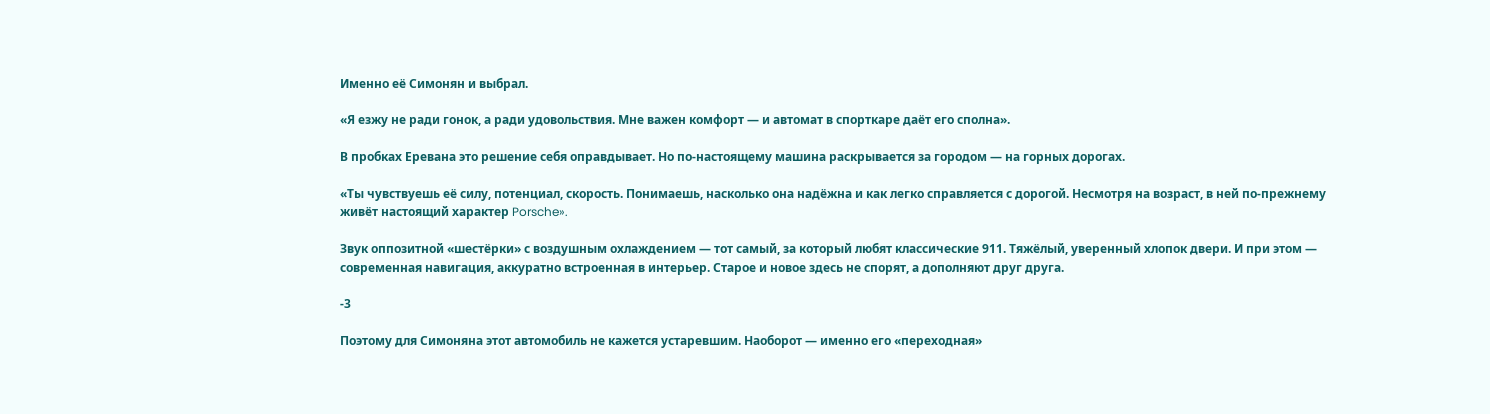Именно её Симонян и выбрал.

«Я езжу не ради гонок, а ради удовольствия. Мне важен комфорт — и автомат в спорткаре даёт его сполна».

В пробках Еревана это решение себя оправдывает. Но по-настоящему машина раскрывается за городом — на горных дорогах.

«Ты чувствуешь её силу, потенциал, скорость. Понимаешь, насколько она надёжна и как легко справляется с дорогой. Несмотря на возраст, в ней по-прежнему живёт настоящий характер Porsche».

Звук оппозитной «шестёрки» с воздушным охлаждением — тот самый, за который любят классические 911. Тяжёлый, уверенный хлопок двери. И при этом — современная навигация, аккуратно встроенная в интерьер. Старое и новое здесь не спорят, а дополняют друг друга.

-3

Поэтому для Симоняна этот автомобиль не кажется устаревшим. Наоборот — именно его «переходная»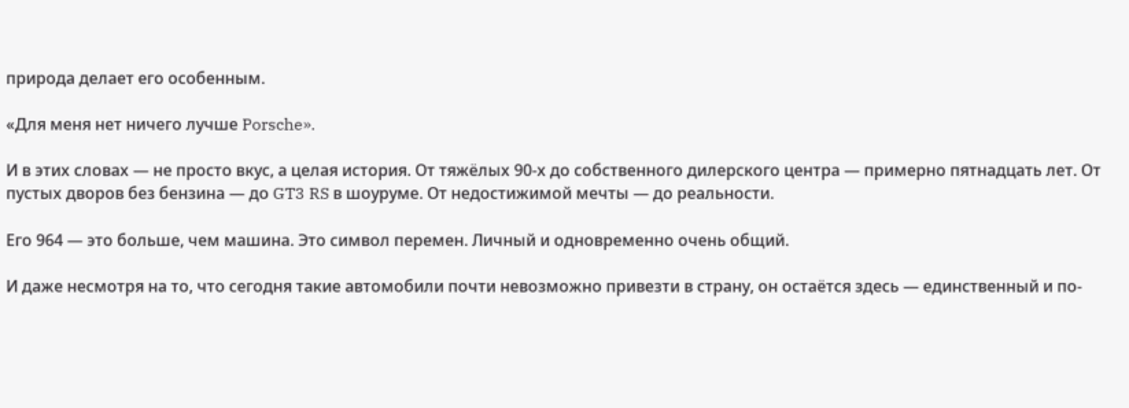природа делает его особенным.

«Для меня нет ничего лучше Porsche».

И в этих словах — не просто вкус, а целая история. От тяжёлых 90-х до собственного дилерского центра — примерно пятнадцать лет. От пустых дворов без бензина — до GT3 RS в шоуруме. От недостижимой мечты — до реальности.

Его 964 — это больше, чем машина. Это символ перемен. Личный и одновременно очень общий.

И даже несмотря на то, что сегодня такие автомобили почти невозможно привезти в страну, он остаётся здесь — единственный и по-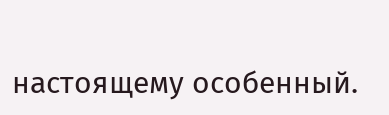настоящему особенный.